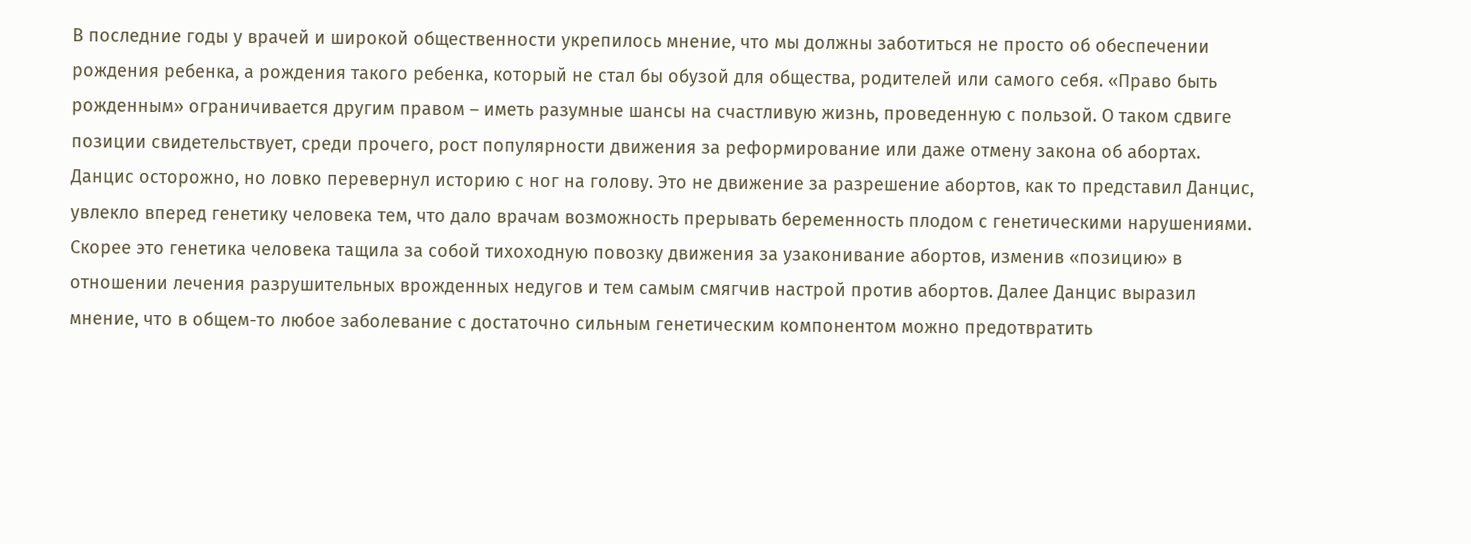В последние годы у врачей и широкой общественности укрепилось мнение, что мы должны заботиться не просто об обеспечении рождения ребенка, а рождения такого ребенка, который не стал бы обузой для общества, родителей или самого себя. «Право быть рожденным» ограничивается другим правом – иметь разумные шансы на счастливую жизнь, проведенную с пользой. О таком сдвиге позиции свидетельствует, среди прочего, рост популярности движения за реформирование или даже отмену закона об абортах.
Данцис осторожно, но ловко перевернул историю с ног на голову. Это не движение за разрешение абортов, как то представил Данцис, увлекло вперед генетику человека тем, что дало врачам возможность прерывать беременность плодом с генетическими нарушениями. Скорее это генетика человека тащила за собой тихоходную повозку движения за узаконивание абортов, изменив «позицию» в отношении лечения разрушительных врожденных недугов и тем самым смягчив настрой против абортов. Далее Данцис выразил мнение, что в общем-то любое заболевание с достаточно сильным генетическим компонентом можно предотвратить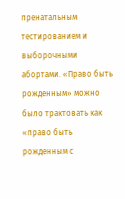пренатальным тестированием и выборочными абортами. «Право быть рожденным» можно было трактовать как «право быть рожденным с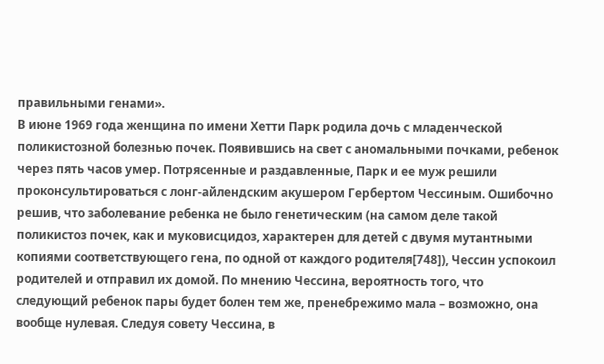правильными генами».
В июне 1969 года женщина по имени Хетти Парк родила дочь с младенческой поликистозной болезнью почек. Появившись на свет с аномальными почками, ребенок через пять часов умер. Потрясенные и раздавленные, Парк и ее муж решили проконсультироваться с лонг-айлендским акушером Гербертом Чессиным. Ошибочно решив, что заболевание ребенка не было генетическим (на самом деле такой поликистоз почек, как и муковисцидоз, характерен для детей с двумя мутантными копиями соответствующего гена, по одной от каждого родителя[748]), Чессин успокоил родителей и отправил их домой. По мнению Чессина, вероятность того, что следующий ребенок пары будет болен тем же, пренебрежимо мала – возможно, она вообще нулевая. Следуя совету Чессина, в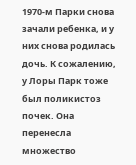1970-м Парки снова зачали ребенка, и у них снова родилась дочь. К сожалению, у Лоры Парк тоже был поликистоз почек. Она перенесла множество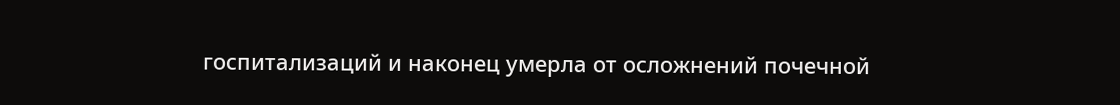госпитализаций и наконец умерла от осложнений почечной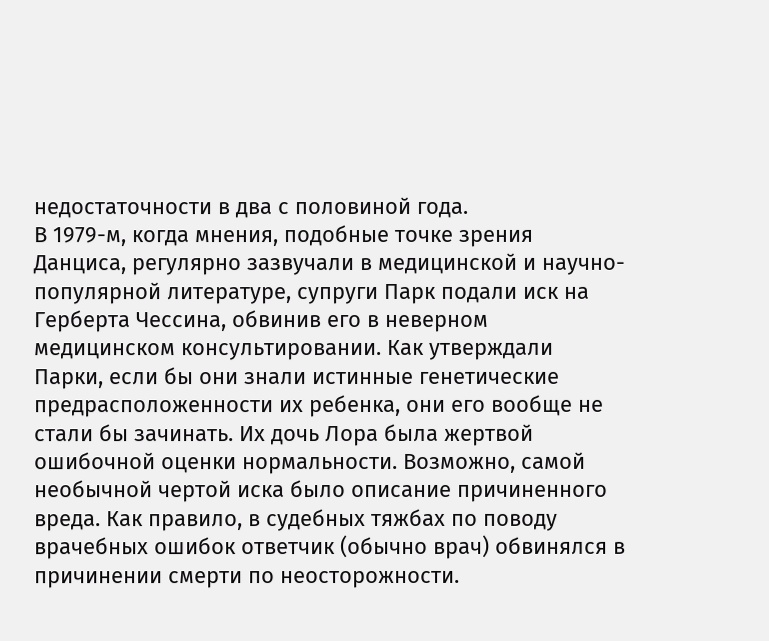недостаточности в два с половиной года.
В 1979-м, когда мнения, подобные точке зрения Данциса, регулярно зазвучали в медицинской и научно-популярной литературе, супруги Парк подали иск на Герберта Чессина, обвинив его в неверном медицинском консультировании. Как утверждали Парки, если бы они знали истинные генетические предрасположенности их ребенка, они его вообще не стали бы зачинать. Их дочь Лора была жертвой ошибочной оценки нормальности. Возможно, самой необычной чертой иска было описание причиненного вреда. Как правило, в судебных тяжбах по поводу врачебных ошибок ответчик (обычно врач) обвинялся в причинении смерти по неосторожности.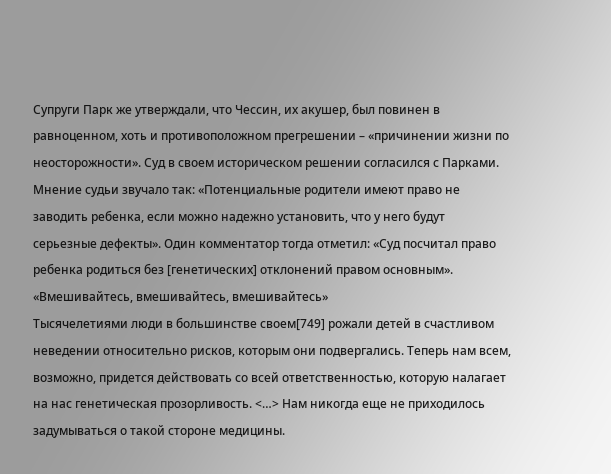Супруги Парк же утверждали, что Чессин, их акушер, был повинен в равноценном, хоть и противоположном прегрешении – «причинении жизни по неосторожности». Суд в своем историческом решении согласился с Парками. Мнение судьи звучало так: «Потенциальные родители имеют право не заводить ребенка, если можно надежно установить, что у него будут серьезные дефекты». Один комментатор тогда отметил: «Суд посчитал право ребенка родиться без [генетических] отклонений правом основным».
«Вмешивайтесь, вмешивайтесь, вмешивайтесь»
Тысячелетиями люди в большинстве своем[749] рожали детей в счастливом неведении относительно рисков, которым они подвергались. Теперь нам всем, возможно, придется действовать со всей ответственностью, которую налагает на нас генетическая прозорливость. <…> Нам никогда еще не приходилось задумываться о такой стороне медицины.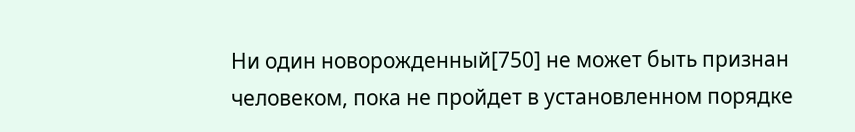Ни один новорожденный[750] не может быть признан человеком, пока не пройдет в установленном порядке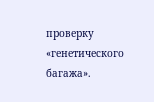проверку «генетического багажа».